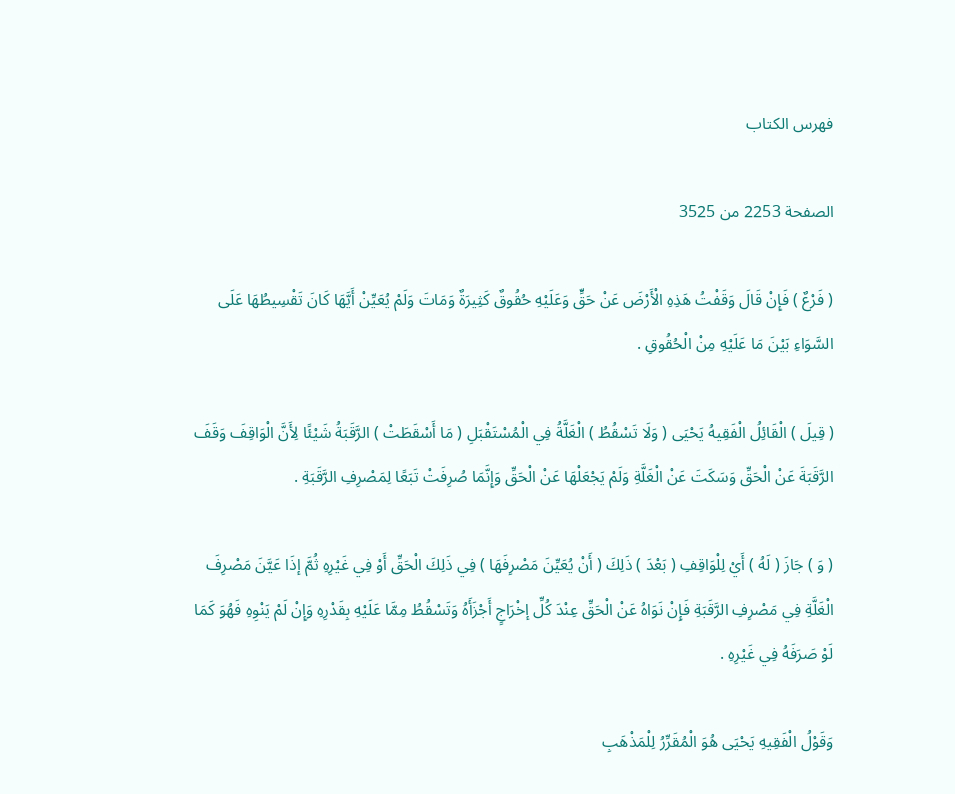فهرس الكتاب

الصفحة 2253 من 3525

( فَرْعٌ ) فَإِنْ قَالَ وَقَفْتُ هَذِهِ الْأَرْضَ عَنْ حَقٍّ وَعَلَيْهِ حُقُوقٌ كَثِيرَةٌ وَمَاتَ وَلَمْ يُعَيِّنْ أَيَّهَا كَانَ تَقْسِيطُهَا عَلَى السَّوَاءِ بَيْنَ مَا عَلَيْهِ مِنْ الْحُقُوقِ .

( قِيلَ ) الْقَائِلُ الْفَقِيهُ يَحْيَى ( وَلَا تَسْقُطُ ) الْغَلَّةُ فِي الْمُسْتَقْبَلِ ( مَا أَسْقَطَتْ ) الرَّقَبَةُ شَيْئًا لِأَنَّ الْوَاقِفَ وَقَفَ الرَّقَبَةَ عَنْ الْحَقِّ وَسَكَتَ عَنْ الْغَلَّةِ وَلَمْ يَجْعَلْهَا عَنْ الْحَقِّ وَإِنَّمَا صُرِفَتْ تَبَعًا لِمَصْرِفِ الرَّقَبَةِ .

( وَ ) جَازَ ( لَهُ ) أَيْ لِلْوَاقِفِ ( بَعْدَ ) ذَلِكَ ( أَنْ يُعَيِّنَ مَصْرِفَهَا ) فِي ذَلِكَ الْحَقِّ أَوْ فِي غَيْرِهِ ثُمَّ إذَا عَيَّنَ مَصْرِفَ الْغَلَّةِ فِي مَصْرِفِ الرَّقَبَةِ فَإِنْ نَوَاهُ عَنْ الْحَقِّ عِنْدَ كُلِّ إخْرَاجٍ أَجْزَأَهُ وَتَسْقُطُ مِمَّا عَلَيْهِ بِقَدْرِهِ وَإِنْ لَمْ يَنْوِهِ فَهُوَ كَمَا لَوْ صَرَفَهُ فِي غَيْرِهِ .

وَقَوْلُ الْفَقِيهِ يَحْيَى هُوَ الْمُقَرِّرُ لِلْمَذْهَبِ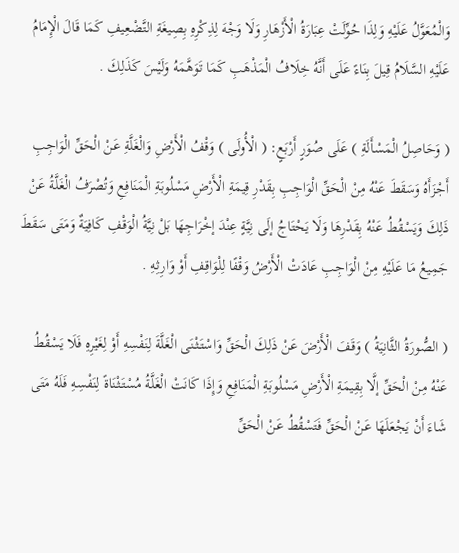وَالْمُعَوَّلُ عَلَيْهِ وَلِذَا حُوِّلَتْ عِبَارَةُ الْأَزْهَارِ وَلَا وَجْهَ لِذِكْرِهِ بِصِيغَةِ التَّضْعِيفِ كَمَا قَالَ الْإِمَامُ عَلَيْهِ السَّلَامُ قِيلَ بِنَاءً عَلَى أَنَّهُ خِلَافُ الْمَذْهَبِ كَمَا تَوَهَّمَهُ وَلَيْسَ كَذَلِكَ .

( وَحَاصِلُ الْمَسْأَلَةِ ) عَلَى صُوَرٍ أَرْبَعٍ: ( الْأُولَى ) وَقْفُ الْأَرْضِ وَالْغَلَّةِ عَنْ الْحَقِّ الْوَاجِبِ أَجْزَأَهُ وَسَقَطَ عَنْهُ مِنْ الْحَقِّ الْوَاجِبِ بِقَدْرِ قِيمَةِ الْأَرْضِ مَسْلُوبَةِ الْمَنَافِعِ وَتُصْرَفُ الْغَلَّةُ عَنْ ذَلِكَ وَيَسْقُطُ عَنْهُ بِقَدْرِهَا وَلَا يَحْتَاجُ إلَى نِيَّةٍ عِنْدَ إخْرَاجِهَا بَلْ نِيَّةُ الْوَقْفِ كَافِيَةٌ وَمَتَى سَقَطَ جَمِيعُ مَا عَلَيْهِ مِنْ الْوَاجِبِ عَادَتْ الْأَرْضُ وَقْفًا لِلْوَاقِفِ أَوْ وَارِثِهِ .

( الصُّورَةُ الثَّانِيَةُ ) وَقَفَ الْأَرْضَ عَنْ ذَلِكَ الْحَقِّ وَاسْتَثْنَى الْغَلَّةَ لِنَفْسِهِ أَوْ لِغَيْرِهِ فَلَا يَسْقُطُ عَنْهُ مِنْ الْحَقِّ إلَّا بِقِيمَةِ الْأَرْضِ مَسْلُوبَةِ الْمَنَافِعِ وَإِذَا كَانَتْ الْغَلَّةُ مُسْتَثْنَاةً لِنَفْسِهِ فَلَهُ مَتَى شَاءَ أَنْ يَجْعَلَهَا عَنْ الْحَقِّ فَتَسْقُطُ عَنْ الْحَقِّ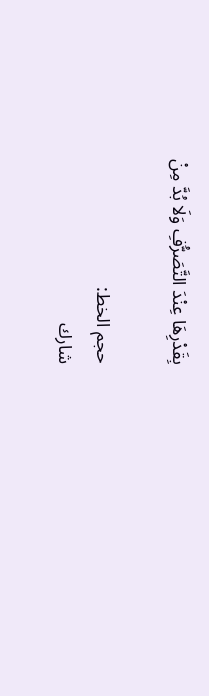بِقَدْرِهَا عِنْدَ التَّصَرُّفِ وَلَا بُدَّ مِنْ

حجم الخط:
شارك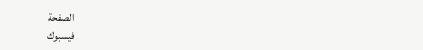الصفحة
فيسبوك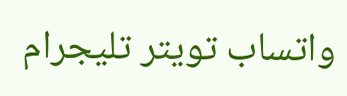واتساب تويتر تليجرام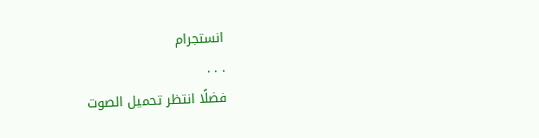انستجرام
. . .
فضلًا انتظر تحميل الصوت